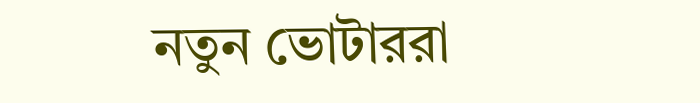নতুন ভোটাররা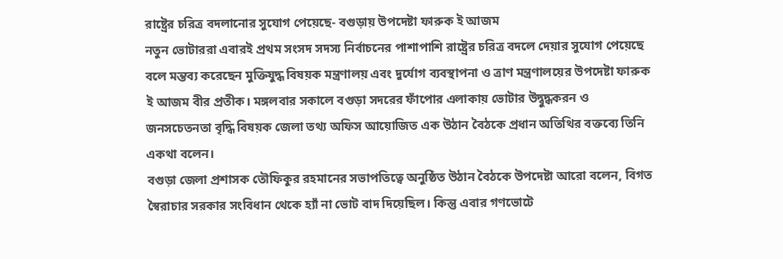রাষ্ট্রের চরিত্র বদলানোর সুযোগ পেয়েছে- বগুড়ায় উপদেষ্টা ফারুক ই আজম
নতুন ভোটাররা এবারই প্রথম সংসদ সদস্য নির্বাচনের পাশাপাশি রাষ্ট্রের চরিত্র বদলে দেয়ার সুযোগ পেয়েছে বলে মন্তব্য করেছেন মুক্তিযুদ্ধ বিষয়ক মন্ত্রণালয় এবং দুর্যোগ ব্যবস্থাপনা ও ত্রাণ মন্ত্রণালয়ের উপদেষ্টা ফারুক ই আজম বীর প্রতীক। মঙ্গলবার সকালে বগুড়া সদরের ফাঁপোর এলাকায় ভোটার উদ্বুদ্ধকরন ও জনসচেতনতা বৃদ্ধি বিষয়ক জেলা তথ্য অফিস আয়োজিত এক উঠান বৈঠকে প্রধান অতিথির বক্তব্যে তিনি একথা বলেন।
বগুড়া জেলা প্রশাসক তৌফিকুর রহমানের সভাপতিত্বে অনুষ্ঠিত উঠান বৈঠকে উপদেষ্টা আরো বলেন, বিগত স্বৈরাচার সরকার সংবিধান থেকে হ্যাঁ না ভোট বাদ দিয়েছিল। কিন্তু এবার গণভোটে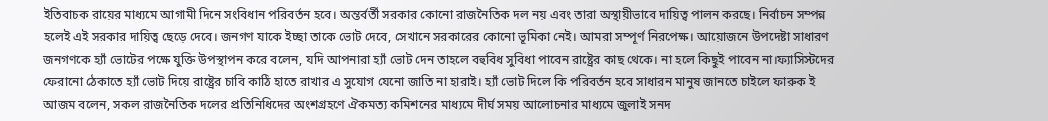ইতিবাচক রায়ের মাধ্যমে আগামী দিনে সংবিধান পরিবর্তন হবে। অন্তর্বর্তী সরকার কোনো রাজনৈতিক দল নয় এবং তারা অস্থায়ীভাবে দায়িত্ব পালন করছে। নির্বাচন সম্পন্ন হলেই এই সরকার দায়িত্ব ছেড়ে দেবে। জনগণ যাকে ইচ্ছা তাকে ভোট দেবে, সেখানে সরকারের কোনো ভূমিকা নেই। আমরা সম্পূর্ণ নিরপেক্ষ। আয়োজনে উপদেষ্টা সাধারণ জনগণকে হ্যাঁ ভোটের পক্ষে যুক্তি উপস্থাপন করে বলেন, যদি আপনারা হ্যাঁ ভোট দেন তাহলে বহুবিধ সুবিধা পাবেন রাষ্ট্রের কাছ থেকে। না হলে কিছুই পাবেন না।ফ্যাসিস্টদের ফেরানো ঠেকাতে হ্যাঁ ভোট দিয়ে রাষ্ট্রের চাবি কাঠি হাতে রাখার এ সুযোগ যেনো জাতি না হারাই। হ্যাঁ ভোট দিলে কি পরিবর্তন হবে সাধারন মানুষ জানতে চাইলে ফারুক ই আজম বলেন, সকল রাজনৈতিক দলের প্রতিনিধিদের অংশগ্রহণে ঐকমত্য কমিশনের মাধ্যমে দীর্ঘ সময় আলোচনার মাধ্যমে জুলাই সনদ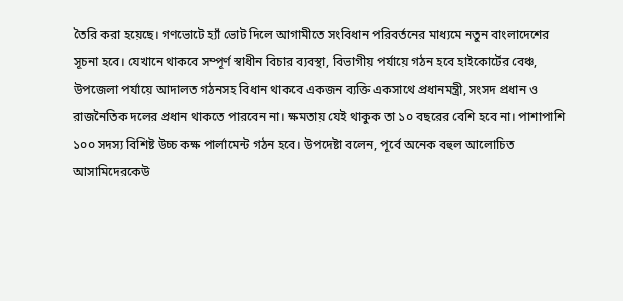তৈরি করা হয়েছে। গণভোটে হ্যাঁ ভোট দিলে আগামীতে সংবিধান পরিবর্তনের মাধ্যমে নতুন বাংলাদেশের সূচনা হবে। যেখানে থাকবে সম্পূর্ণ স্বাধীন বিচার ব্যবস্থা, বিভাগীয় পর্যায়ে গঠন হবে হাইকোর্টের বেঞ্চ, উপজেলা পর্যায়ে আদালত গঠনসহ বিধান থাকবে একজন ব্যক্তি একসাথে প্রধানমন্ত্রী, সংসদ প্রধান ও রাজনৈতিক দলের প্রধান থাকতে পারবেন না। ক্ষমতায় যেই থাকুক তা ১০ বছরের বেশি হবে না। পাশাপাশি ১০০ সদস্য বিশিষ্ট উচ্চ কক্ষ পার্লামেন্ট গঠন হবে। উপদেষ্টা বলেন, পূর্বে অনেক বহুল আলোচিত আসামিদেরকেউ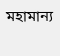মহামান্য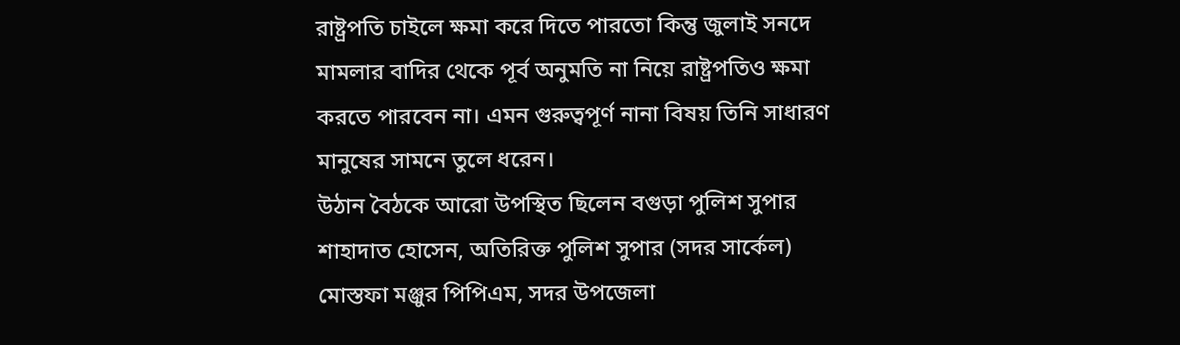রাষ্ট্রপতি চাইলে ক্ষমা করে দিতে পারতো কিন্তু জুলাই সনদে মামলার বাদির থেকে পূর্ব অনুমতি না নিয়ে রাষ্ট্রপতিও ক্ষমা করতে পারবেন না। এমন গুরুত্বপূর্ণ নানা বিষয় তিনি সাধারণ মানুষের সামনে তুলে ধরেন।
উঠান বৈঠকে আরো উপস্থিত ছিলেন বগুড়া পুলিশ সুপার শাহাদাত হোসেন, অতিরিক্ত পুলিশ সুপার (সদর সার্কেল) মোস্তফা মঞ্জুর পিপিএম, সদর উপজেলা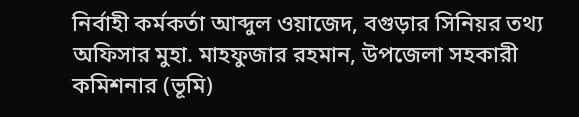নির্বাহী কর্মকর্তা আব্দুল ওয়াজেদ, বগুড়ার সিনিয়র তথ্য অফিসার মুহা. মাহফুজার রহমান, উপজেলা সহকারী কমিশনার (ভূমি)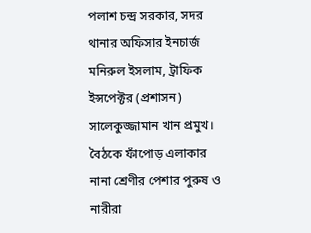পলাশ চন্দ্র সরকার, সদর থানার অফিসার ইনচার্জ মনিরুল ইসলাম, ট্রাফিক ইন্সপেক্টর (প্রশাসন) সালেকুজ্জামান খান প্রমুখ। বৈঠকে ফাঁপোড় এলাকার নানা শ্রেণীর পেশার পুরুষ ও নারীরা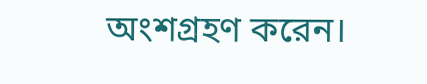অংশগ্রহণ করেন।